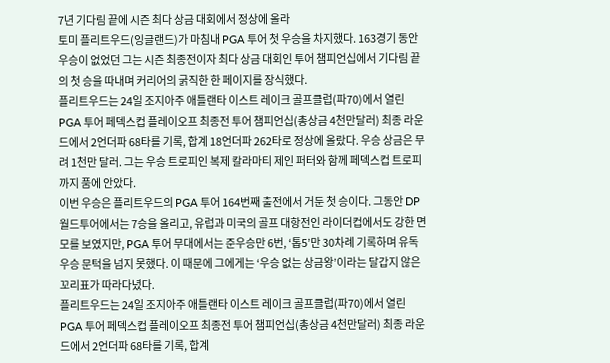7년 기다림 끝에 시즌 최다 상금 대회에서 정상에 올라
토미 플리트우드(잉글랜드)가 마침내 PGA 투어 첫 우승을 차지했다. 163경기 동안 우승이 없었던 그는 시즌 최종전이자 최다 상금 대회인 투어 챔피언십에서 기다림 끝의 첫 승을 따내며 커리어의 굵직한 한 페이지를 장식했다.
플리트우드는 24일 조지아주 애틀랜타 이스트 레이크 골프클럽(파70)에서 열린 PGA 투어 페덱스컵 플레이오프 최종전 투어 챔피언십(총상금 4천만달러) 최종 라운드에서 2언더파 68타를 기록, 합계 18언더파 262타로 정상에 올랐다. 우승 상금은 무려 1천만 달러. 그는 우승 트로피인 복제 칼라마티 제인 퍼터와 함께 페덱스컵 트로피까지 품에 안았다.
이번 우승은 플리트우드의 PGA 투어 164번째 출전에서 거둔 첫 승이다. 그동안 DP월드투어에서는 7승을 올리고, 유럽과 미국의 골프 대항전인 라이더컵에서도 강한 면모를 보였지만, PGA 투어 무대에서는 준우승만 6번, ‘톱5’만 30차례 기록하며 유독 우승 문턱을 넘지 못했다. 이 때문에 그에게는 ‘우승 없는 상금왕’이라는 달갑지 않은 꼬리표가 따라다녔다.
플리트우드는 24일 조지아주 애틀랜타 이스트 레이크 골프클럽(파70)에서 열린 PGA 투어 페덱스컵 플레이오프 최종전 투어 챔피언십(총상금 4천만달러) 최종 라운드에서 2언더파 68타를 기록, 합계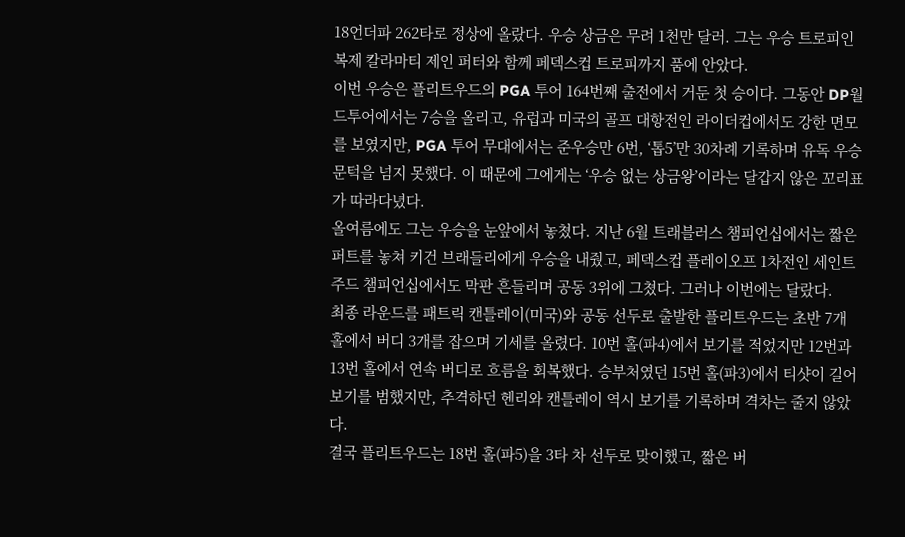18언더파 262타로 정상에 올랐다. 우승 상금은 무려 1천만 달러. 그는 우승 트로피인 복제 칼라마티 제인 퍼터와 함께 페덱스컵 트로피까지 품에 안았다.
이번 우승은 플리트우드의 PGA 투어 164번째 출전에서 거둔 첫 승이다. 그동안 DP월드투어에서는 7승을 올리고, 유럽과 미국의 골프 대항전인 라이더컵에서도 강한 면모를 보였지만, PGA 투어 무대에서는 준우승만 6번, ‘톱5’만 30차례 기록하며 유독 우승 문턱을 넘지 못했다. 이 때문에 그에게는 ‘우승 없는 상금왕’이라는 달갑지 않은 꼬리표가 따라다녔다.
올여름에도 그는 우승을 눈앞에서 놓쳤다. 지난 6월 트래블러스 챔피언십에서는 짧은 퍼트를 놓쳐 키건 브래들리에게 우승을 내줬고, 페덱스컵 플레이오프 1차전인 세인트 주드 챔피언십에서도 막판 흔들리며 공동 3위에 그쳤다. 그러나 이번에는 달랐다.
최종 라운드를 패트릭 캔틀레이(미국)와 공동 선두로 출발한 플리트우드는 초반 7개 홀에서 버디 3개를 잡으며 기세를 올렸다. 10번 홀(파4)에서 보기를 적었지만 12번과 13번 홀에서 연속 버디로 흐름을 회복했다. 승부처였던 15번 홀(파3)에서 티샷이 길어 보기를 범했지만, 추격하던 헨리와 캔틀레이 역시 보기를 기록하며 격차는 줄지 않았다.
결국 플리트우드는 18번 홀(파5)을 3타 차 선두로 맞이했고, 짧은 버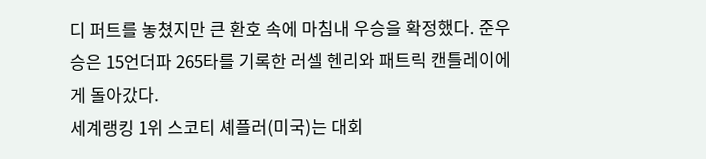디 퍼트를 놓쳤지만 큰 환호 속에 마침내 우승을 확정했다. 준우승은 15언더파 265타를 기록한 러셀 헨리와 패트릭 캔틀레이에게 돌아갔다.
세계랭킹 1위 스코티 셰플러(미국)는 대회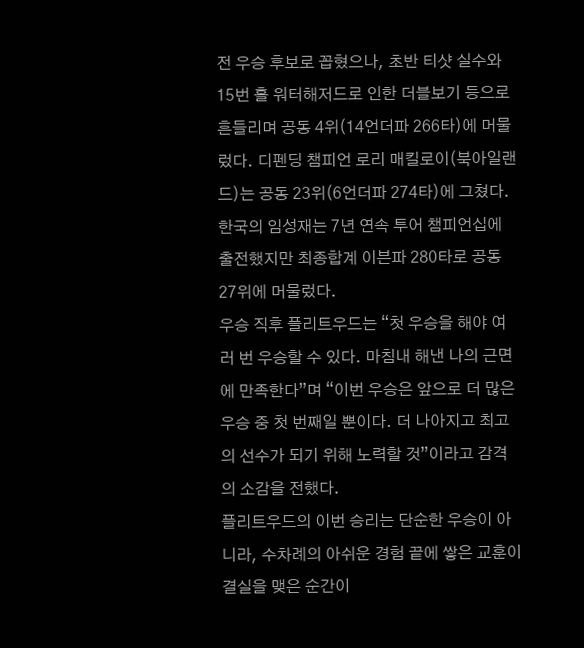전 우승 후보로 꼽혔으나, 초반 티샷 실수와 15번 홀 워터해저드로 인한 더블보기 등으로 흔들리며 공동 4위(14언더파 266타)에 머물렀다. 디펜딩 챔피언 로리 매킬로이(북아일랜드)는 공동 23위(6언더파 274타)에 그쳤다. 한국의 임성재는 7년 연속 투어 챔피언십에 출전했지만 최종합계 이븐파 280타로 공동 27위에 머물렀다.
우승 직후 플리트우드는 “첫 우승을 해야 여러 번 우승할 수 있다. 마침내 해낸 나의 근면에 만족한다”며 “이번 우승은 앞으로 더 많은 우승 중 첫 번째일 뿐이다. 더 나아지고 최고의 선수가 되기 위해 노력할 것”이라고 감격의 소감을 전했다.
플리트우드의 이번 승리는 단순한 우승이 아니라, 수차례의 아쉬운 경험 끝에 쌓은 교훈이 결실을 맺은 순간이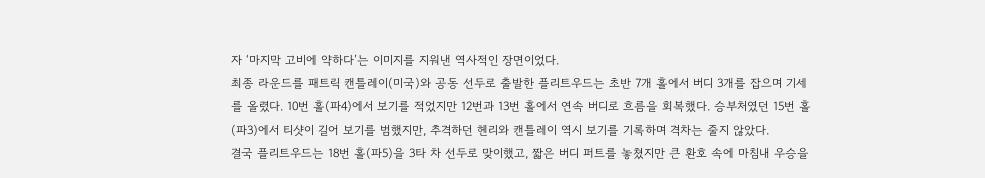자 ‘마지막 고비에 약하다’는 이미지를 지워낸 역사적인 장면이었다.
최종 라운드를 패트릭 캔틀레이(미국)와 공동 선두로 출발한 플리트우드는 초반 7개 홀에서 버디 3개를 잡으며 기세를 올렸다. 10번 홀(파4)에서 보기를 적었지만 12번과 13번 홀에서 연속 버디로 흐름을 회복했다. 승부처였던 15번 홀(파3)에서 티샷이 길어 보기를 범했지만, 추격하던 헨리와 캔틀레이 역시 보기를 기록하며 격차는 줄지 않았다.
결국 플리트우드는 18번 홀(파5)을 3타 차 선두로 맞이했고, 짧은 버디 퍼트를 놓쳤지만 큰 환호 속에 마침내 우승을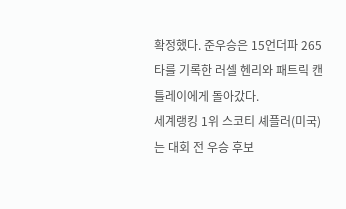확정했다. 준우승은 15언더파 265타를 기록한 러셀 헨리와 패트릭 캔틀레이에게 돌아갔다.
세계랭킹 1위 스코티 셰플러(미국)는 대회 전 우승 후보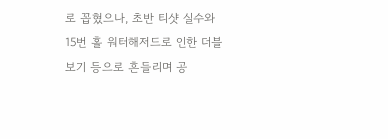로 꼽혔으나, 초반 티샷 실수와 15번 홀 워터해저드로 인한 더블보기 등으로 흔들리며 공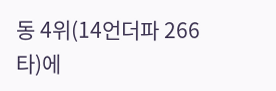동 4위(14언더파 266타)에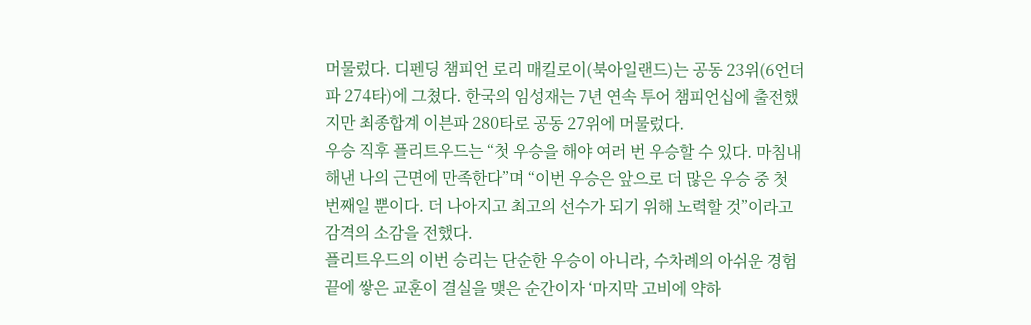머물렀다. 디펜딩 챔피언 로리 매킬로이(북아일랜드)는 공동 23위(6언더파 274타)에 그쳤다. 한국의 임성재는 7년 연속 투어 챔피언십에 출전했지만 최종합계 이븐파 280타로 공동 27위에 머물렀다.
우승 직후 플리트우드는 “첫 우승을 해야 여러 번 우승할 수 있다. 마침내 해낸 나의 근면에 만족한다”며 “이번 우승은 앞으로 더 많은 우승 중 첫 번째일 뿐이다. 더 나아지고 최고의 선수가 되기 위해 노력할 것”이라고 감격의 소감을 전했다.
플리트우드의 이번 승리는 단순한 우승이 아니라, 수차례의 아쉬운 경험 끝에 쌓은 교훈이 결실을 맺은 순간이자 ‘마지막 고비에 약하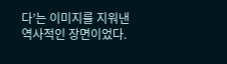다’는 이미지를 지워낸 역사적인 장면이었다.